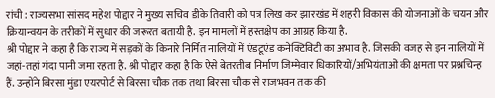रांची : राज्यसभा सांसद महेश पोद्दार ने मुख्य सचिव डीके तिवारी को पत्र लिख कर झारखंड में शहरी विकास की योजनाओं के चयन और क्रियान्वयन के तरीकों में सुधार की जरूरत बतायी है. इन मामलों में हस्तक्षेप का आग्रह किया है.
श्री पोद्दार ने कहा है कि राज्य में सड़कों के किनारे निर्मित नालियों में एंडटूएंड कनेक्टिविटी का अभाव है. जिसकी वजह से इन नालियों में जहां-तहां गंदा पानी जमा रहता है. श्री पोद्दार कहा है कि ऐसे बेतरतीब निर्माण जिम्मेवार धिकारियों/अभियंताओं की क्षमता पर प्रश्नचिन्ह हैं. उन्होंने बिरसा मुंडा एयरपोर्ट से बिरसा चौक तक तथा बिरसा चौक से राजभवन तक की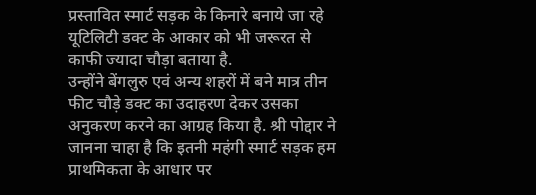प्रस्तावित स्मार्ट सड़क के किनारे बनाये जा रहे यूटिलिटी डक्ट के आकार को भी जरूरत से काफी ज्यादा चौड़ा बताया है.
उन्होंने बेंगलुरु एवं अन्य शहरों में बने मात्र तीन फीट चौड़े डक्ट का उदाहरण देकर उसका अनुकरण करने का आग्रह किया है. श्री पोद्दार ने जानना चाहा है कि इतनी महंगी स्मार्ट सड़क हम प्राथमिकता के आधार पर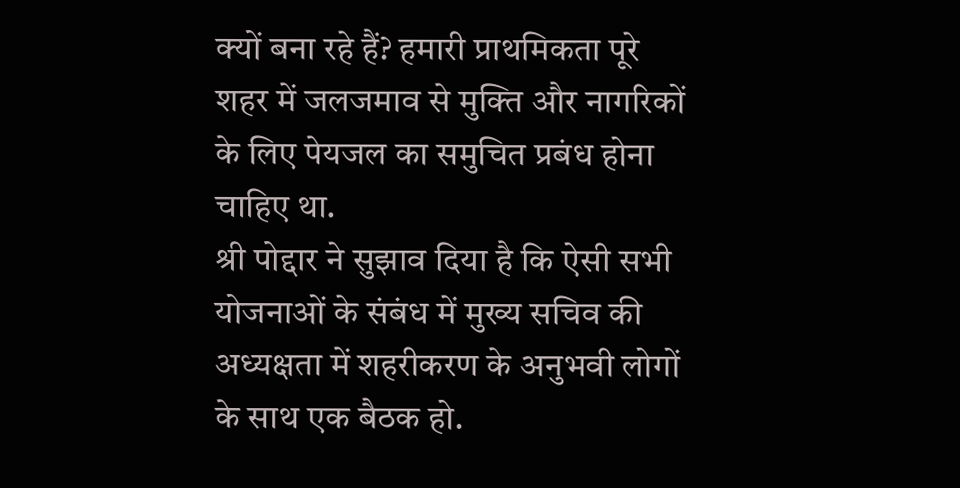क्यों बना रहे हैं? हमारी प्राथमिकता पूरे शहर में जलजमाव से मुक्ति और नागरिकों के लिए पेयजल का समुचित प्रबंध होना चाहिए था.
श्री पोद्दार ने सुझाव दिया है कि ऐसी सभी योजनाओं के संबंध में मुख्य सचिव की अध्यक्षता में शहरीकरण के अनुभवी लोगों के साथ एक बैठक हो.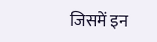जिसमें इन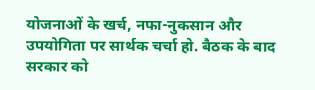योजनाओं के खर्च, नफा-नुकसान और उपयोगिता पर सार्थक चर्चा हो. बैठक के बाद सरकार को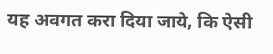यह अवगत करा दिया जाये, कि ऐसी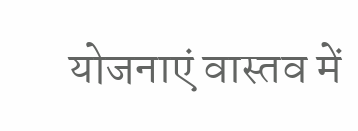योजनाएं वास्तव में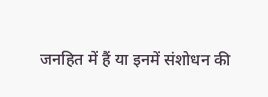जनहित में हैं या इनमें संशोधन की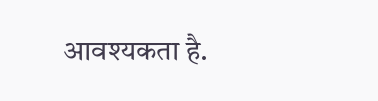आवश्यकता है.